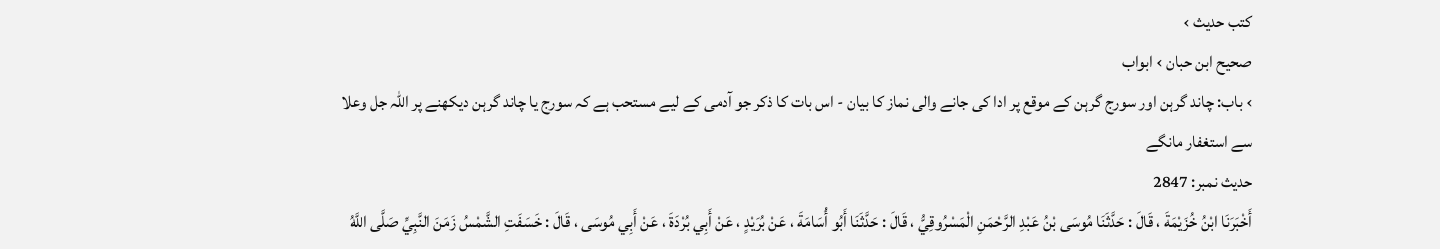کتب حدیث ›
صحیح ابن حبان › ابواب
› باب: چاند گرہن اور سورج گرہن کے موقع پر ادا کی جانے والی نماز کا بیان - اس بات کا ذکر جو آدمی کے لیے مستحب ہے کہ سورج یا چاند گرہن دیکھنے پر اللہ جل وعلا سے استغفار مانگے
حدیث نمبر: 2847
أَخْبَرَنَا ابْنُ خُزَيْمَةَ ، قَالَ : حَدَّثَنَا مُوسَى بْنُ عَبْدِ الرَّحْمَنِ الْمَسْرُوقِيُّ ، قَالَ : حَدَّثَنَا أَبُو أُسَامَةَ ، عَنْ بُرَيْدٍ ، عَنْ أَبِي بُرْدَةَ ، عَنْ أَبِي مُوسَى ، قَالَ : خَسَفَتِ الشَّمْسُ زَمَنَ النَّبِيِّ صَلَّى اللَّهُ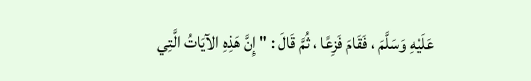عَلَيْهِ وَسَلَّمَ ، فَقَامَ فَزِعًا ، ثُمَّ قَالَ : " إِنَّ هَذِهِ الآيَاتُ الَّتِي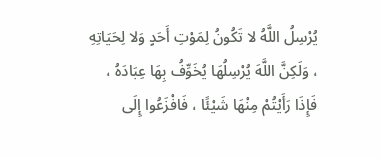يُرْسِلُ اللَّهُ لا تَكُونُ لِمَوْتِ أَحَدٍ وَلا لِحَيَاتِهِ ، وَلَكِنَّ اللَّهَ يُرْسِلُهَا يُخَوِّفُ بِهَا عِبَادَهُ ، فَإِذَا رَأَيْتُمْ مِنْهَا شَيْئًا ، فَافْزَعُوا إِلَى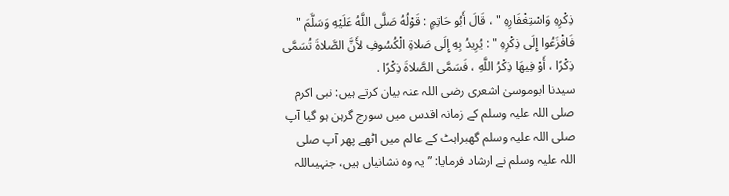ذِكْرِهِ وَاسْتِغْفَارِهِ " ، قَالَ أَبُو حَاتِمٍ : قَوْلُهُ صَلَّى اللَّهُ عَلَيْهِ وَسَلَّمَ " فَافْزَعُوا إِلَى ذِكْرِهِ " : يُرِيدُ بِهِ إِلَى صَلاةِ الْكُسُوفِ لأَنَّ الصَّلاةَ تُسَمَّى ذِكْرًا ، أَوْ فِيهَا ذِكْرُ اللَّهِ ، فَسَمَّى الصَّلاةَ ذِكْرًا .
سیدنا ابوموسیٰ اشعری رضی اللہ عنہ بیان کرتے ہیں: نبی اکرم صلی اللہ علیہ وسلم کے زمانہ اقدس میں سورج گرہن ہو گیا آپ صلی اللہ علیہ وسلم گھبراہٹ کے عالم میں اٹھے پھر آپ صلی اللہ علیہ وسلم نے ارشاد فرمایا: ” یہ وہ نشانیاں ہیں، جنہیںاللہ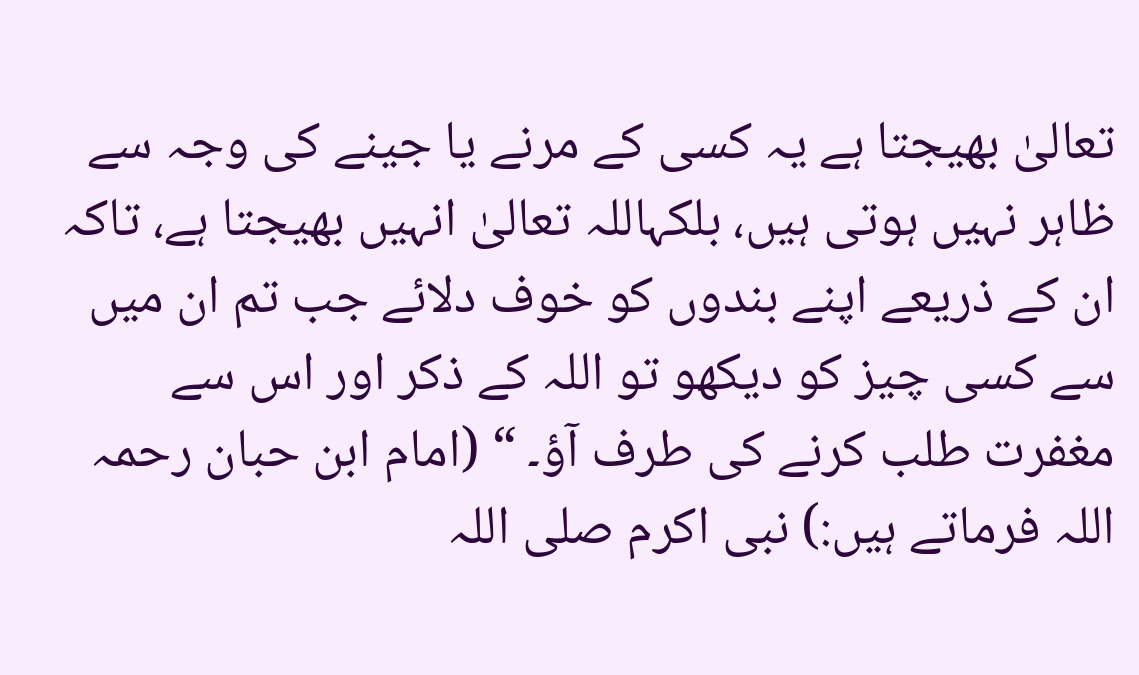تعالیٰ بھیجتا ہے یہ کسی کے مرنے یا جینے کی وجہ سے ظاہر نہیں ہوتی ہیں، بلکہاللہ تعالیٰ انہیں بھیجتا ہے، تاکہ ان کے ذریعے اپنے بندوں کو خوف دلائے جب تم ان میں سے کسی چیز کو دیکھو تو اللہ کے ذکر اور اس سے مغفرت طلب کرنے کی طرف آؤ۔ “ (امام ابن حبان رحمہ اللہ فرماتے ہیں:) نبی اکرم صلی اللہ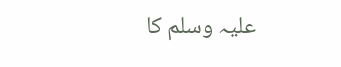علیہ وسلم کا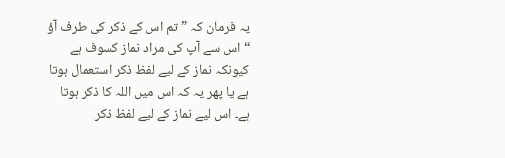یہ فرمان کہ ” تم اس کے ذکر کی طرف آؤ “ اس سے آپ کی مراد نماز کسوف ہے کیونکہ نماز کے لیے لفظ ذکر استعمال ہوتا ہے یا پھر یہ کہ اس میں اللہ کا ذکر ہوتا ہے۔ اس لیے نماز کے لیے لفظ ذکر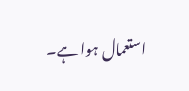استعمال ہوا ہے۔